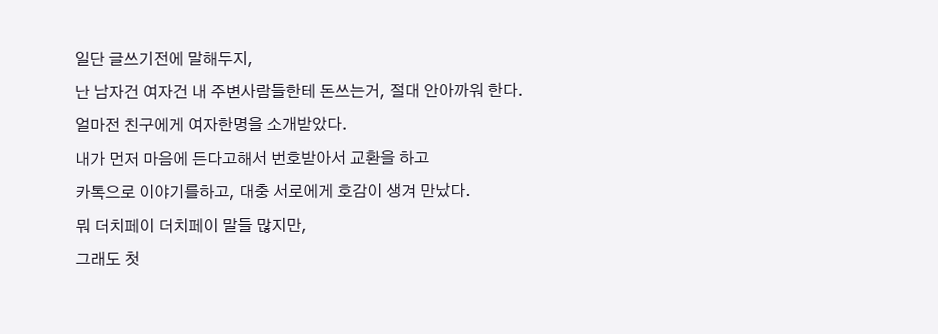일단 글쓰기전에 말해두지,
난 남자건 여자건 내 주변사람들한테 돈쓰는거, 절대 안아까워 한다.
얼마전 친구에게 여자한명을 소개받았다.
내가 먼저 마음에 든다고해서 번호받아서 교환을 하고
카톡으로 이야기를하고, 대충 서로에게 호감이 생겨 만났다.
뭐 더치페이 더치페이 말들 많지만,
그래도 첫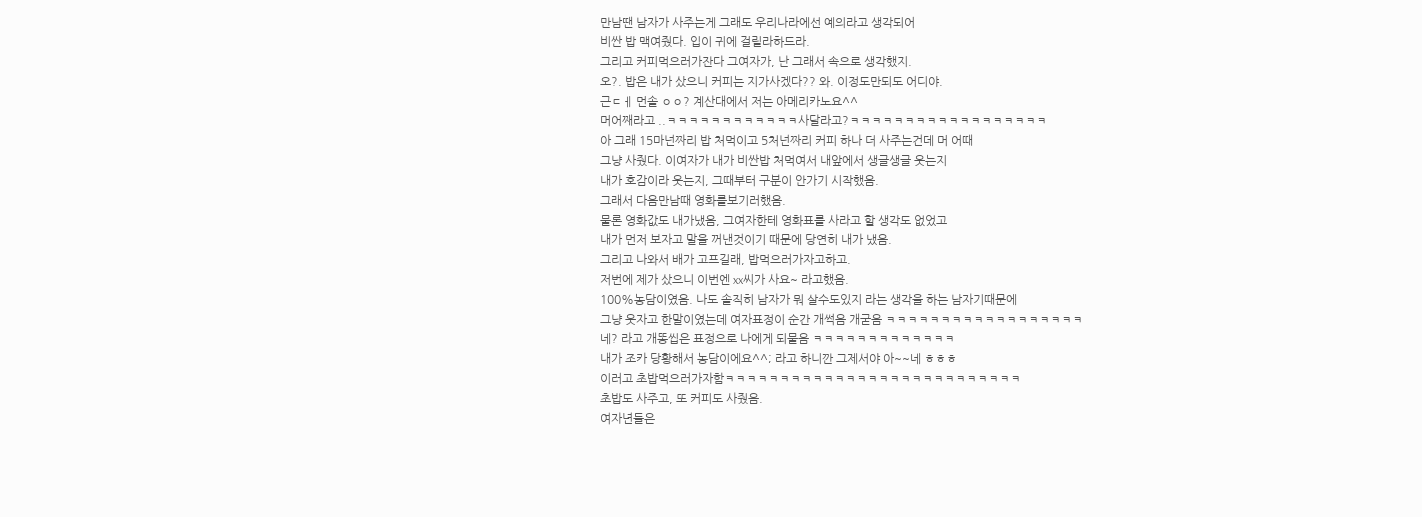만남땐 남자가 사주는게 그래도 우리나라에선 예의라고 생각되어
비싼 밥 맥여줬다. 입이 귀에 걸릴라하드라.
그리고 커피먹으러가잔다 그여자가, 난 그래서 속으로 생각했지.
오?. 밥은 내가 샀으니 커피는 지가사겠다?? 와. 이정도만되도 어디야.
근ㄷㅔ 먼솔 ㅇㅇ? 계산대에서 저는 아메리카노요^^
머어째라고 ..ㅋㅋㅋㅋㅋㅋㅋㅋㅋㅋㅋㅋ사달라고?ㅋㅋㅋㅋㅋㅋㅋㅋㅋㅋㅋㅋㅋㅋㅋㅋㅋㅋ
아 그래 15마넌짜리 밥 처먹이고 5처넌짜리 커피 하나 더 사주는건데 머 어때
그냥 사줬다. 이여자가 내가 비싼밥 처먹여서 내앞에서 생글생글 웃는지
내가 호감이라 웃는지, 그때부터 구분이 안가기 시작했음.
그래서 다음만남때 영화를보기러했음.
물론 영화값도 내가냈음, 그여자한테 영화표를 사라고 할 생각도 없었고
내가 먼저 보자고 말을 꺼낸것이기 때문에 당연히 내가 냈음.
그리고 나와서 배가 고프길래, 밥먹으러가자고하고.
저번에 제가 샀으니 이번엔 xx씨가 사요~ 라고했음.
100%농담이였음. 나도 솔직히 남자가 뭐 살수도있지 라는 생각을 하는 남자기때문에
그냥 웃자고 한말이였는데 여자표정이 순간 개썩음 개굳음 ㅋㅋㅋㅋㅋㅋㅋㅋㅋㅋㅋㅋㅋㅋㅋㅋㅋㅋ
네? 라고 개똥씹은 표정으로 나에게 되물음 ㅋㅋㅋㅋㅋㅋㅋㅋㅋㅋㅋㅋㅋ
내가 조카 당황해서 농담이에요^^; 라고 하니깐 그제서야 아~~네 ㅎㅎㅎ
이러고 초밥먹으러가자함ㅋㅋㅋㅋㅋㅋㅋㅋㅋㅋㅋㅋㅋㅋㅋㅋㅋㅋㅋㅋㅋㅋㅋㅋㅋㅋㅋ
초밥도 사주고, 또 커피도 사줬음.
여자년들은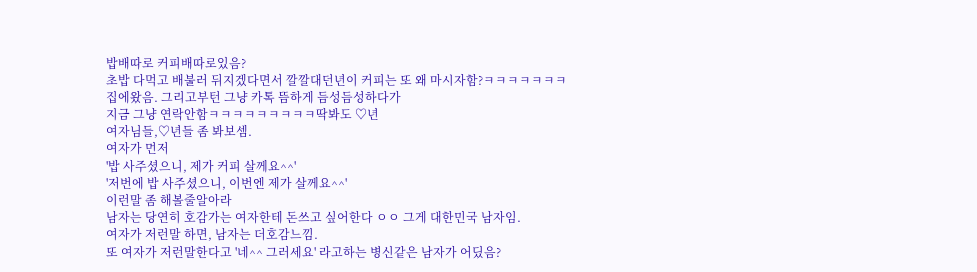밥배따로 커피배따로있음?
초밥 다먹고 배불러 뒤지겠다면서 깔깔대던년이 커피는 또 왜 마시자함?ㅋㅋㅋㅋㅋㅋㅋ
집에왔음. 그리고부턴 그냥 카톡 뜸하게 듬성듬성하다가
지금 그냥 연락안함ㅋㅋㅋㅋㅋㅋㅋㅋㅋ딱봐도 ♡년
여자님들,♡년들 좀 봐보셈.
여자가 먼저
'밥 사주셨으니, 제가 커피 살께요^^'
'저번에 밥 사주셨으니, 이번엔 제가 살께요^^'
이런말 좀 해볼줄알아라
남자는 당연히 호감가는 여자한테 돈쓰고 싶어한다 ㅇㅇ 그게 대한민국 남자임.
여자가 저런말 하면, 남자는 더호감느낌.
또 여자가 저런말한다고 '네^^ 그러세요' 라고하는 병신같은 남자가 어딨음?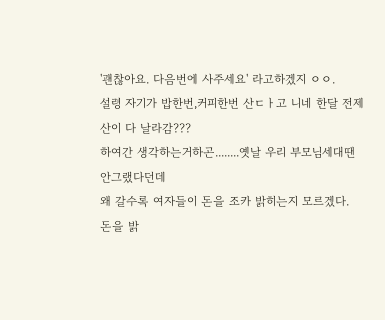'괜찮아요. 다음번에 사주세요' 라고하겠지 ㅇㅇ.
설령 자기가 밥한번,커피한번 산ㄷㅏ고 니네 한달 전제산이 다 날라감???
하여간 생각하는거하곤........옛날 우리 부모님세대땐 안그랬다던데
왜 갈수록 여자들이 돈을 조카 밝히는지 모르겠다.
돈을 밝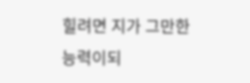힐려면 지가 그만한 능력이되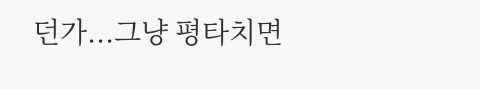던가...그냥 평타치면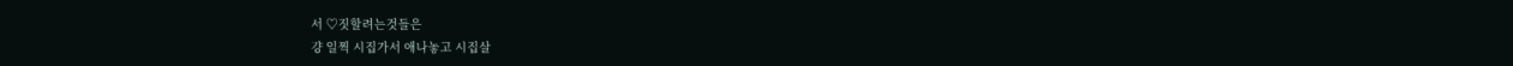서 ♡짓할려는것들은
걍 일찍 시집가서 애나놓고 시집살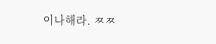이나해라. ㅉㅉ